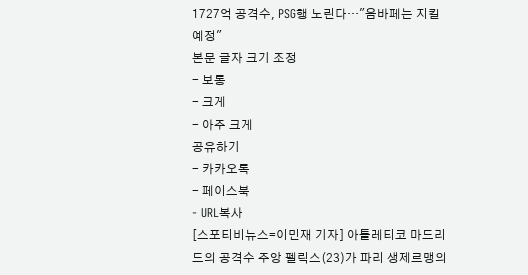1727억 공격수, PSG행 노린다…"음바페는 지킬 예정"
본문 글자 크기 조정
- 보통
- 크게
- 아주 크게
공유하기
- 카카오톡
- 페이스북
- URL복사
[스포티비뉴스=이민재 기자] 아틀레티코 마드리드의 공격수 주앙 펠릭스(23)가 파리 생제르맹의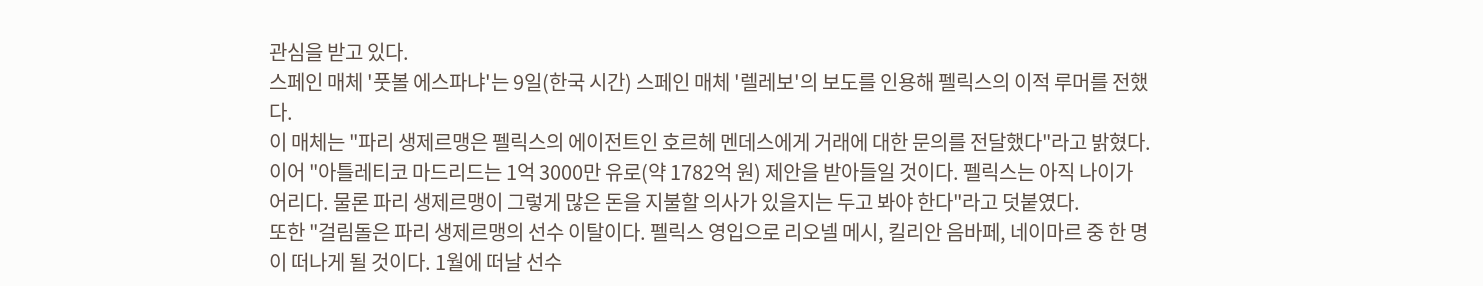관심을 받고 있다.
스페인 매체 '풋볼 에스파냐'는 9일(한국 시간) 스페인 매체 '렐레보'의 보도를 인용해 펠릭스의 이적 루머를 전했다.
이 매체는 "파리 생제르맹은 펠릭스의 에이전트인 호르헤 멘데스에게 거래에 대한 문의를 전달했다"라고 밝혔다.
이어 "아틀레티코 마드리드는 1억 3000만 유로(약 1782억 원) 제안을 받아들일 것이다. 펠릭스는 아직 나이가 어리다. 물론 파리 생제르맹이 그렇게 많은 돈을 지불할 의사가 있을지는 두고 봐야 한다"라고 덧붙였다.
또한 "걸림돌은 파리 생제르맹의 선수 이탈이다. 펠릭스 영입으로 리오넬 메시, 킬리안 음바페, 네이마르 중 한 명이 떠나게 될 것이다. 1월에 떠날 선수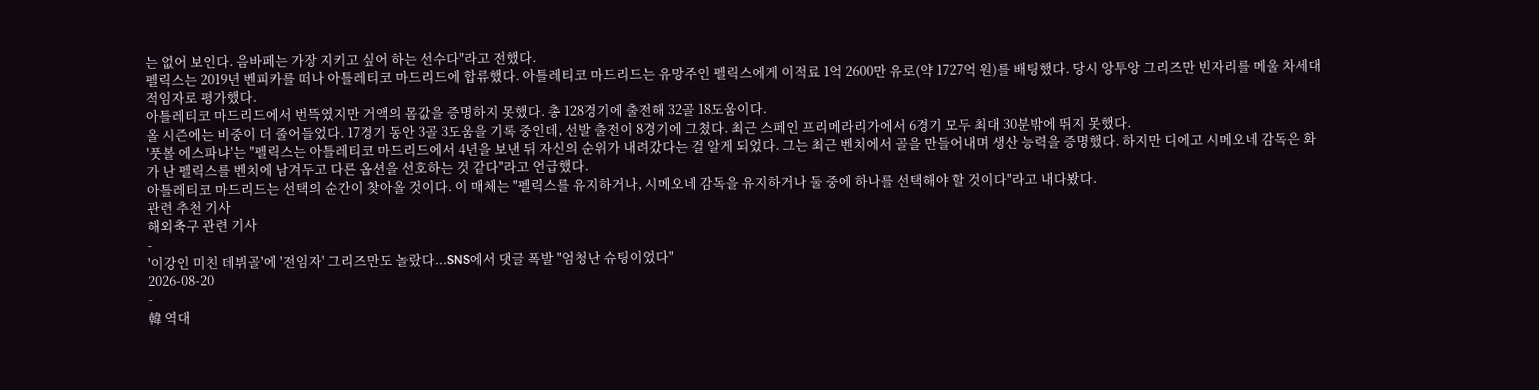는 없어 보인다. 음바페는 가장 지키고 싶어 하는 선수다"라고 전했다.
펠릭스는 2019년 벤피카를 떠나 아틀레티코 마드리드에 합류했다. 아틀레티코 마드리드는 유망주인 펠릭스에게 이적료 1억 2600만 유로(약 1727억 원)를 배팅했다. 당시 앙투앙 그리즈만 빈자리를 메울 차세대 적임자로 평가했다.
아틀레티코 마드리드에서 번뜩였지만 거액의 몸값을 증명하지 못했다. 총 128경기에 출전해 32골 18도움이다.
올 시즌에는 비중이 더 줄어들었다. 17경기 동안 3골 3도움을 기록 중인데, 선발 출전이 8경기에 그쳤다. 최근 스페인 프리메라리가에서 6경기 모두 최대 30분밖에 뛰지 못했다.
'풋볼 에스파냐'는 "펠릭스는 아틀레티코 마드리드에서 4년을 보낸 뒤 자신의 순위가 내려갔다는 걸 알게 되었다. 그는 최근 벤치에서 골을 만들어내며 생산 능력을 증명했다. 하지만 디에고 시메오네 감독은 화가 난 펠릭스를 벤치에 남겨두고 다른 옵션을 선호하는 것 같다"라고 언급했다.
아틀레티코 마드리드는 선택의 순간이 찾아올 것이다. 이 매체는 "펠릭스를 유지하거나, 시메오네 감독을 유지하거나 둘 중에 하나를 선택해야 할 것이다"라고 내다봤다.
관련 추천 기사
해외축구 관련 기사
-
'이강인 미친 데뷔골'에 '전임자' 그리즈만도 놀랐다...SNS에서 댓글 폭발 "엄청난 슈팅이었다"
2026-08-20
-
韓 역대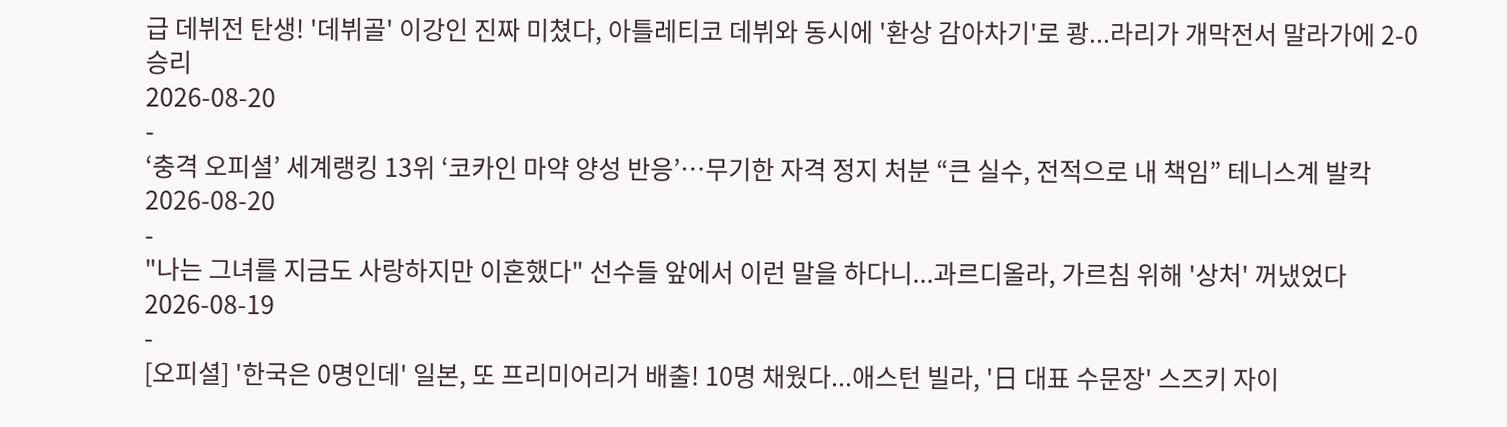급 데뷔전 탄생! '데뷔골' 이강인 진짜 미쳤다, 아틀레티코 데뷔와 동시에 '환상 감아차기'로 쾅...라리가 개막전서 말라가에 2-0 승리
2026-08-20
-
‘충격 오피셜’ 세계랭킹 13위 ‘코카인 마약 양성 반응’…무기한 자격 정지 처분 “큰 실수, 전적으로 내 책임” 테니스계 발칵
2026-08-20
-
"나는 그녀를 지금도 사랑하지만 이혼했다" 선수들 앞에서 이런 말을 하다니...과르디올라, 가르침 위해 '상처' 꺼냈었다
2026-08-19
-
[오피셜] '한국은 0명인데' 일본, 또 프리미어리거 배출! 10명 채웠다...애스턴 빌라, '日 대표 수문장' 스즈키 자이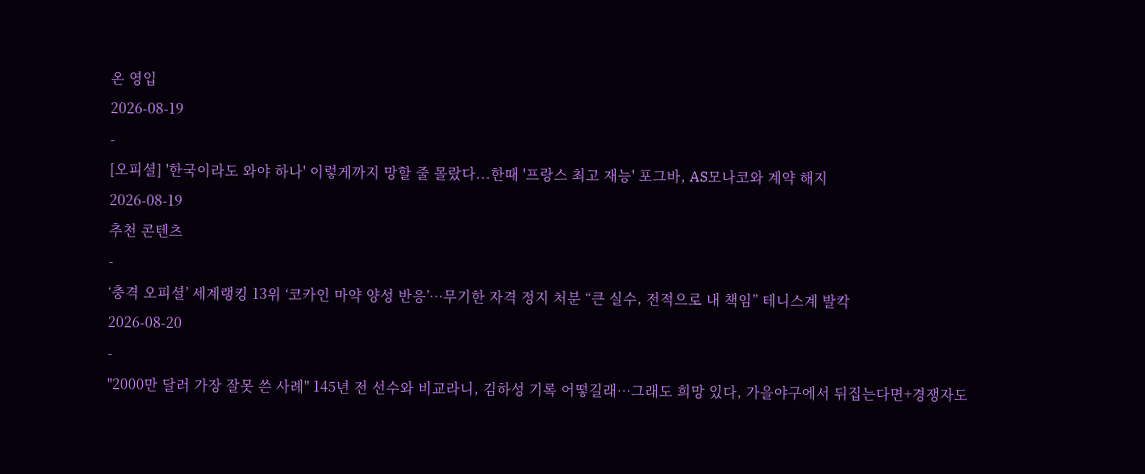온 영입
2026-08-19
-
[오피셜] '한국이라도 와야 하나' 이렇게까지 망할 줄 몰랐다...한때 '프랑스 최고 재능' 포그바, AS모나코와 계약 해지
2026-08-19
추천 콘텐츠
-
‘충격 오피셜’ 세계랭킹 13위 ‘코카인 마약 양성 반응’…무기한 자격 정지 처분 “큰 실수, 전적으로 내 책임” 테니스계 발칵
2026-08-20
-
"2000만 달러 가장 잘못 쓴 사례" 145년 전 선수와 비교라니, 김하성 기록 어떻길래…그래도 희망 있다, 가을야구에서 뒤집는다면+경쟁자도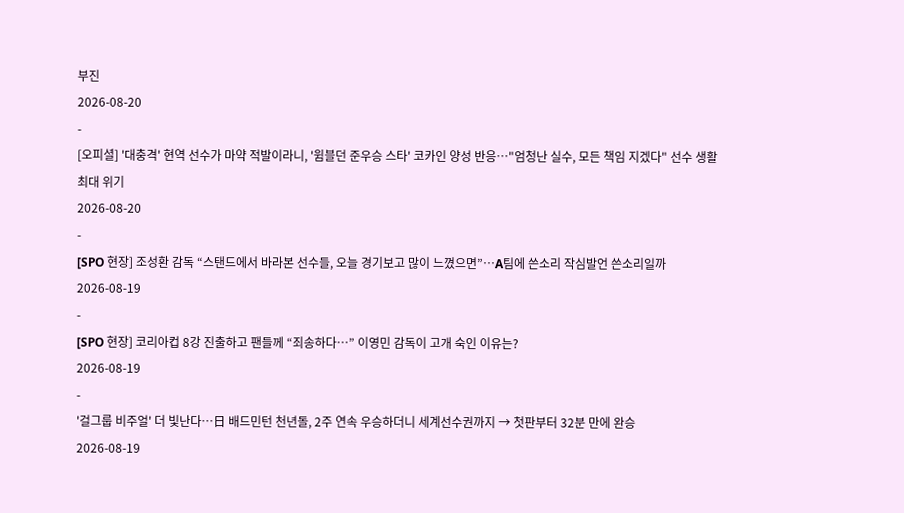부진
2026-08-20
-
[오피셜] '대충격' 현역 선수가 마약 적발이라니, '윔블던 준우승 스타' 코카인 양성 반응…"엄청난 실수, 모든 책임 지겠다" 선수 생활 최대 위기
2026-08-20
-
[SPO 현장] 조성환 감독 “스탠드에서 바라본 선수들, 오늘 경기보고 많이 느꼈으면”…A팀에 쓴소리 작심발언 쓴소리일까
2026-08-19
-
[SPO 현장] 코리아컵 8강 진출하고 팬들께 “죄송하다…” 이영민 감독이 고개 숙인 이유는?
2026-08-19
-
'걸그룹 비주얼' 더 빛난다…日 배드민턴 천년돌, 2주 연속 우승하더니 세계선수권까지 → 첫판부터 32분 만에 완승
2026-08-19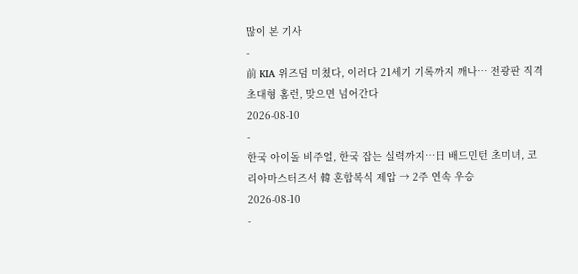많이 본 기사
-
前 KIA 위즈덤 미쳤다, 이러다 21세기 기록까지 깨나… 전광판 직격 초대형 홈런, 맞으면 넘어간다
2026-08-10
-
한국 아이돌 비주얼, 한국 잡는 실력까지…日 배드민턴 초미녀, 코리아마스터즈서 韓 혼합복식 제압 → 2주 연속 우승
2026-08-10
-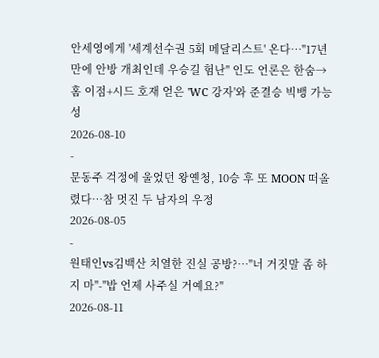안세영에게 '세계선수권 5회 메달리스트' 온다…"17년 만에 안방 개최인데 우승길 험난" 인도 언론은 한숨→홈 이점+시드 호재 얻은 'WC 강자'와 준결승 빅뱅 가능성
2026-08-10
-
문동주 걱정에 울었던 왕옌청, 10승 후 또 MOON 떠올렸다…참 멋진 두 남자의 우정
2026-08-05
-
원태인vs김백산 치열한 진실 공방?…"너 거짓말 좀 하지 마"-"밥 언제 사주실 거예요?"
2026-08-11